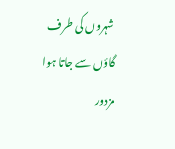شہروں کی طرف گاؤں سے جاتا ہوا مزدور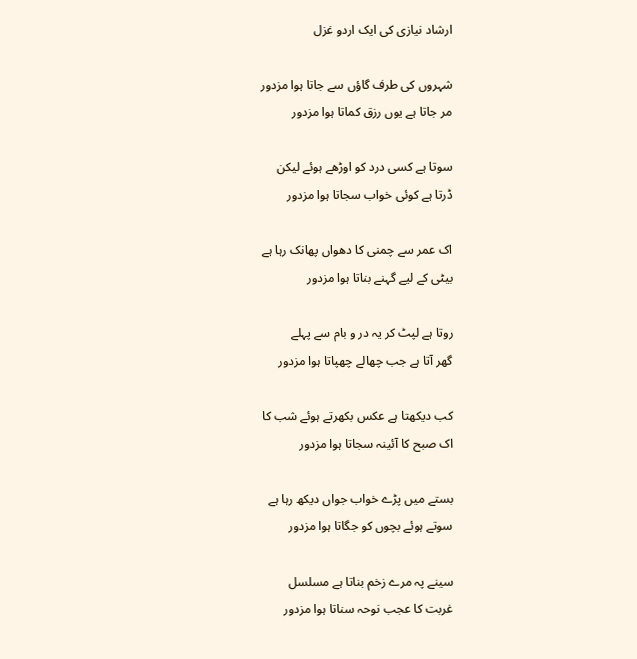ارشاد نیازی کی ایک اردو غزل

شہروں کی طرف گاؤں سے جاتا ہوا مزدور
مر جاتا ہے یوں رزق کماتا ہوا مزدور

سوتا ہے کسی درد کو اوڑھے ہوئے لیکن
ڈرتا ہے کوئی خواب سجاتا ہوا مزدور

اک عمر سے چمنی کا دھواں پھانک رہا ہے
بیٹی کے لیے گہنے بناتا ہوا مزدور

روتا ہے لپٹ کر یہ در و بام سے پہلے
گھر آتا ہے جب چھالے چھپاتا ہوا مزدور

کب دیکھتا ہے عکس بکھرتے ہوئے شب کا
اک صبح کا آئینہ سجاتا ہوا مزدور

بستے میں پڑے خواب جواں دیکھ رہا ہے
سوتے ہوئے بچوں کو جگاتا ہوا مزدور

سینے پہ مرے زخم بناتا ہے مسلسل
غربت کا عجب نوحہ سناتا ہوا مزدور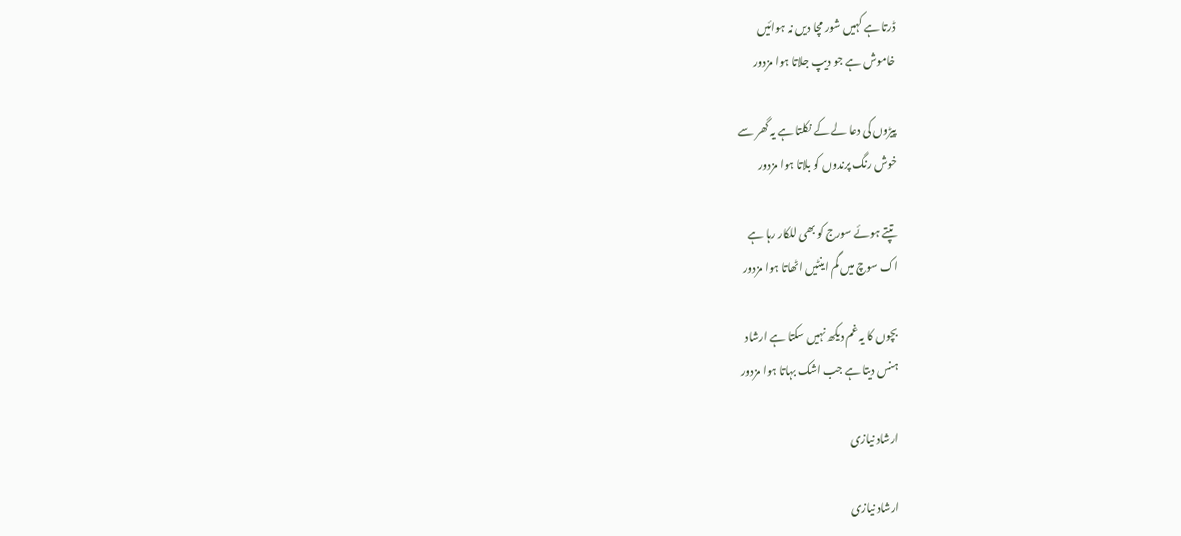ڈرتا ہے کہیں شور مچا دیں نہ ہوائیں
خاموش ہے جو دیپ جلاتا ہوا مزدور

پیڑوں کی دعا لے کے نکلتا ہے یہ گھر سے
خوش رنگ پرندوں کو بلاتا ہوا مزدور

تپتے ہوئے سورج کو بھی للکار رہا ہے
اک سوچ میں گم اینٹیں اٹھاتا ہوا مزدور

بچوں کا یہ غم دیکھ نہیں سکتا ہے ارشاد
ہنس دیتا ہے جب اشک بہاتا ہوا مزدور

ارشاد نیازی

ارشاد نیازی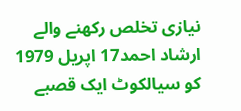نیازی تخلص رکھنے والے ارشاد احمد17 اپریل 1979 کو سیالکوٹ ایک قصبے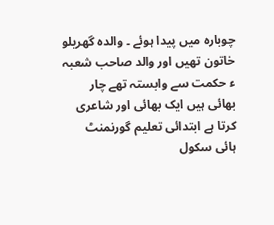چوبارہ میں پیدا ہوئے ۔ والدہ گھریلو خاتون تھیں اور والد صاحب شعبہ ء حکمت سے وابستہ تھے چار بھائی ہیں ایک بھائی اور شاعری کرتا ہے ابتدائی تعلیم گورنمنٹ ہائی سکول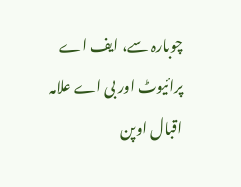چوبارہ سے، ایف اے پرائیوٹ اور بی اے علامہ اقبال اوپن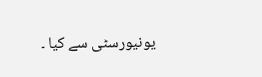یونیورسٹی سے کیا ۔